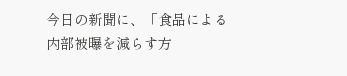今日の新聞に、「食品による内部被曝を減らす方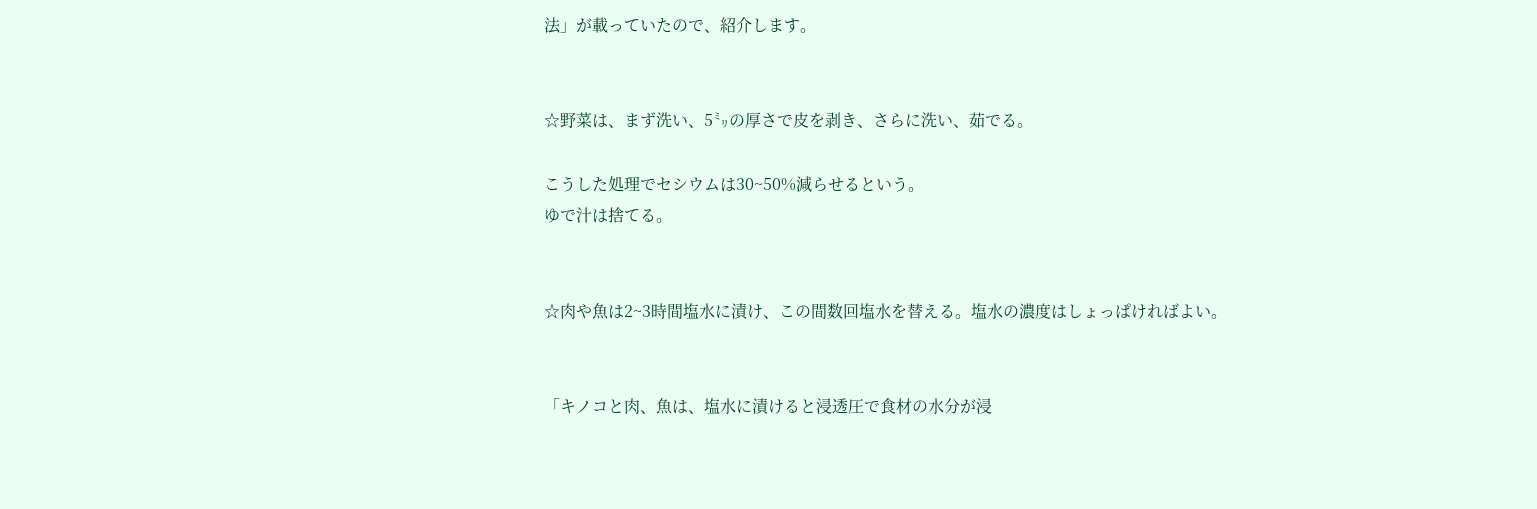法」が載っていたので、紹介します。


☆野菜は、まず洗い、5㍉の厚さで皮を剥き、さらに洗い、茹でる。

こうした処理でセシウムは30~50%減らせるという。
ゆで汁は捨てる。


☆肉や魚は2~3時間塩水に漬け、この間数回塩水を替える。塩水の濃度はしょっぱければよい。


「キノコと肉、魚は、塩水に漬けると浸透圧で食材の水分が浸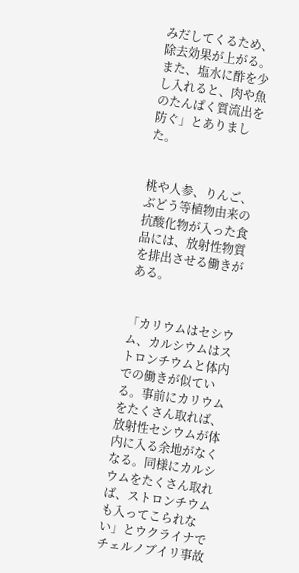みだしてくるため、除去効果が上がる。また、塩水に酢を少し入れると、肉や魚のたんぱく質流出を防ぐ」とありました。


桃や人参、りんご、ぶどう等植物由来の抗酸化物が入った食品には、放射性物質を排出させる働きがある。


「カリウムはセシウム、カルシウムはストロンチウムと体内での働きが似ている。事前にカリウムをたくさん取れば、放射性セシウムが体内に入る余地がなくなる。同様にカルシウムをたくさん取れば、ストロンチウムも入ってこられない」とウクライナでチェルノブイリ事故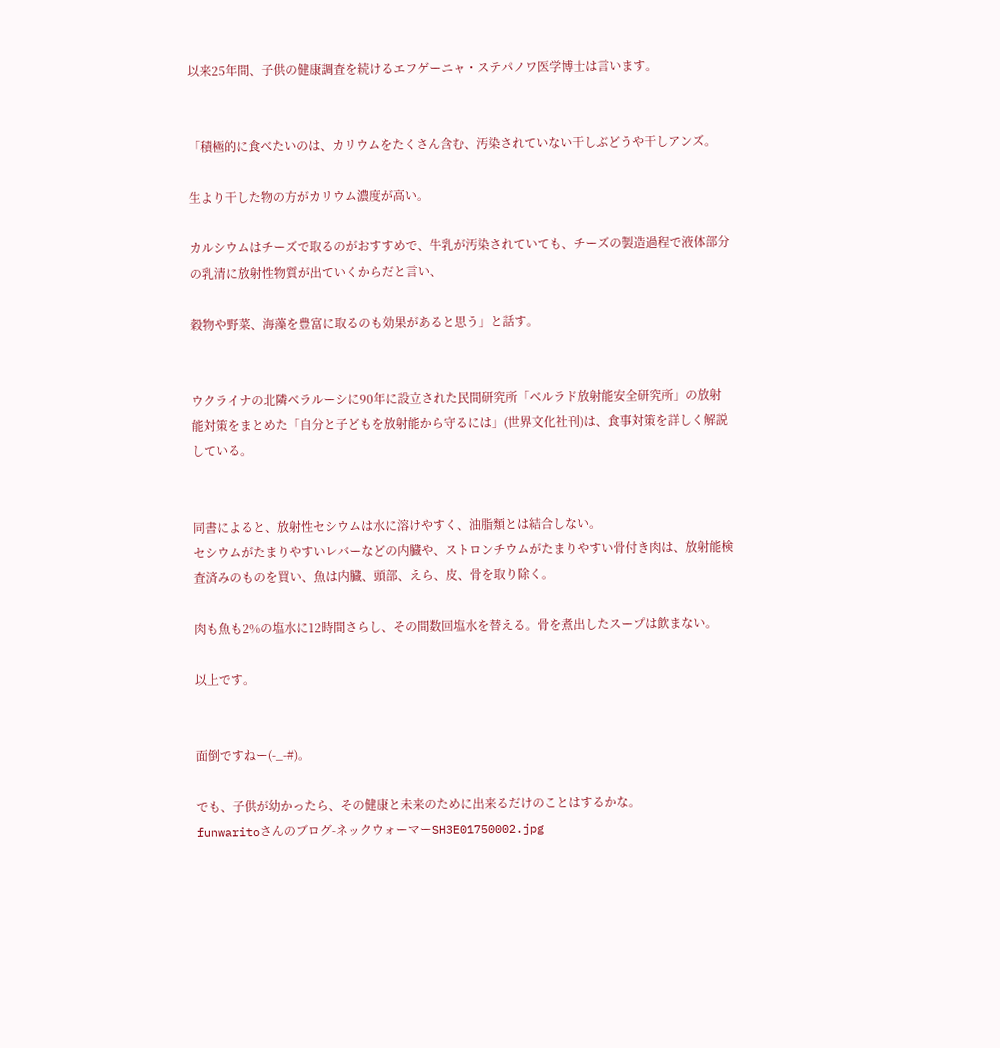以来25年間、子供の健康調査を続けるエフゲーニャ・ステパノワ医学博士は言います。


「積極的に食べたいのは、カリウムをたくさん含む、汚染されていない干しぶどうや干しアンズ。

生より干した物の方がカリウム濃度が高い。

カルシウムはチーズで取るのがおすすめで、牛乳が汚染されていても、チーズの製造過程で液体部分の乳清に放射性物質が出ていくからだと言い、

穀物や野菜、海藻を豊富に取るのも効果があると思う」と話す。


ウクライナの北隣ベラルーシに90年に設立された民間研究所「ベルラド放射能安全研究所」の放射能対策をまとめた「自分と子どもを放射能から守るには」(世界文化社刊)は、食事対策を詳しく解説している。


同書によると、放射性セシウムは水に溶けやすく、油脂類とは結合しない。
セシウムがたまりやすいレバーなどの内臓や、ストロンチウムがたまりやすい骨付き肉は、放射能検査済みのものを買い、魚は内臓、頭部、えら、皮、骨を取り除く。

肉も魚も2%の塩水に12時間さらし、その間数回塩水を替える。骨を煮出したスープは飲まない。

以上です。


面倒ですねー(-_-#)。

でも、子供が幼かったら、その健康と未来のために出来るだけのことはするかな。
funwaritoさんのブログ-ネックウォーマーSH3E01750002.jpg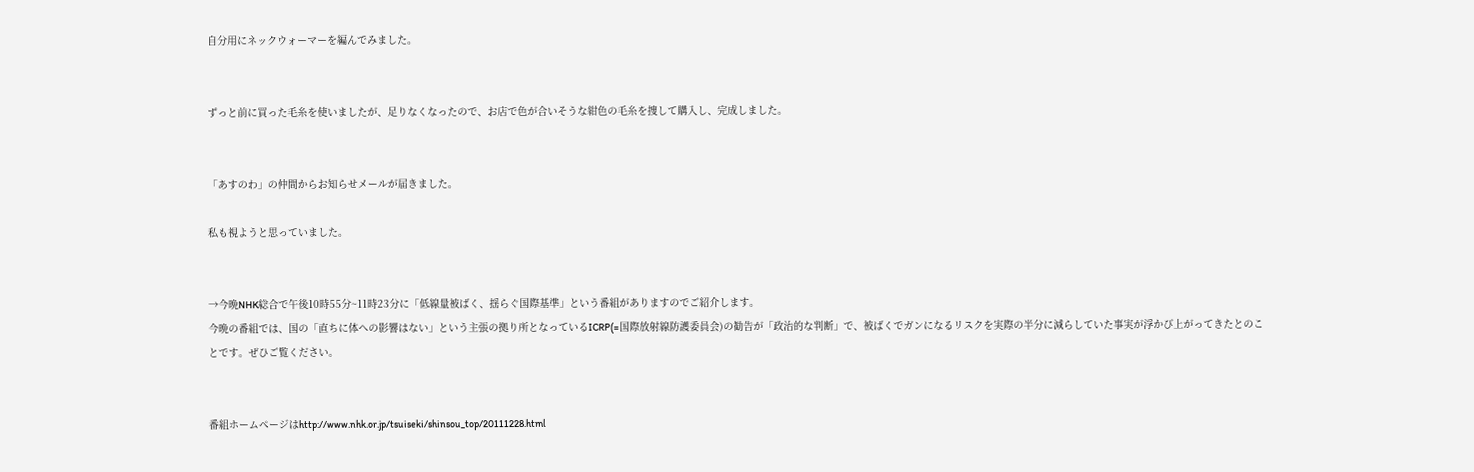自分用にネックウォーマーを編んでみました。


ずっと前に買った毛糸を使いましたが、足りなくなったので、お店で色が合いそうな紺色の毛糸を捜して購入し、完成しました。


「あすのわ」の仲間からお知らせメールが届きました。

私も視ようと思っていました。


→今晩NHK総合で午後10時55分~11時23分に「低線量被ばく、揺らぐ国際基準」という番組がありますのでご紹介します。
今晩の番組では、国の「直ちに体への影響はない」という主張の拠り所となっているICRP(=国際放射線防護委員会)の勧告が「政治的な判断」で、被ばくでガンになるリスクを実際の半分に減らしていた事実が浮かび上がってきたとのことです。ぜひご覧ください。


番組ホームページはhttp://www.nhk.or.jp/tsuiseki/shinsou_top/20111228.html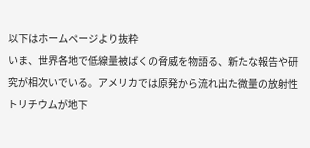以下はホームページより抜粋
いま、世界各地で低線量被ばくの脅威を物語る、新たな報告や研究が相次いでいる。アメリカでは原発から流れ出た微量の放射性トリチウムが地下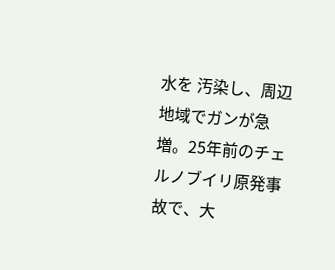水を 汚染し、周辺地域でガンが急増。25年前のチェルノブイリ原発事故で、大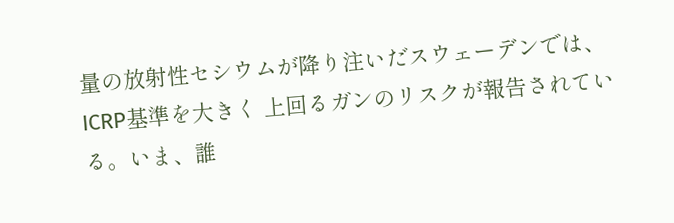量の放射性セシウムが降り注いだスウェーデンでは、ICRP基準を大きく 上回るガンのリスクが報告されている。いま、誰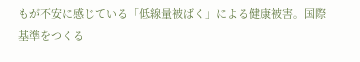もが不安に感じている「低線量被ばく」による健康被害。国際基準をつくる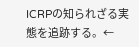ICRPの知られざる実態を追跡する。←